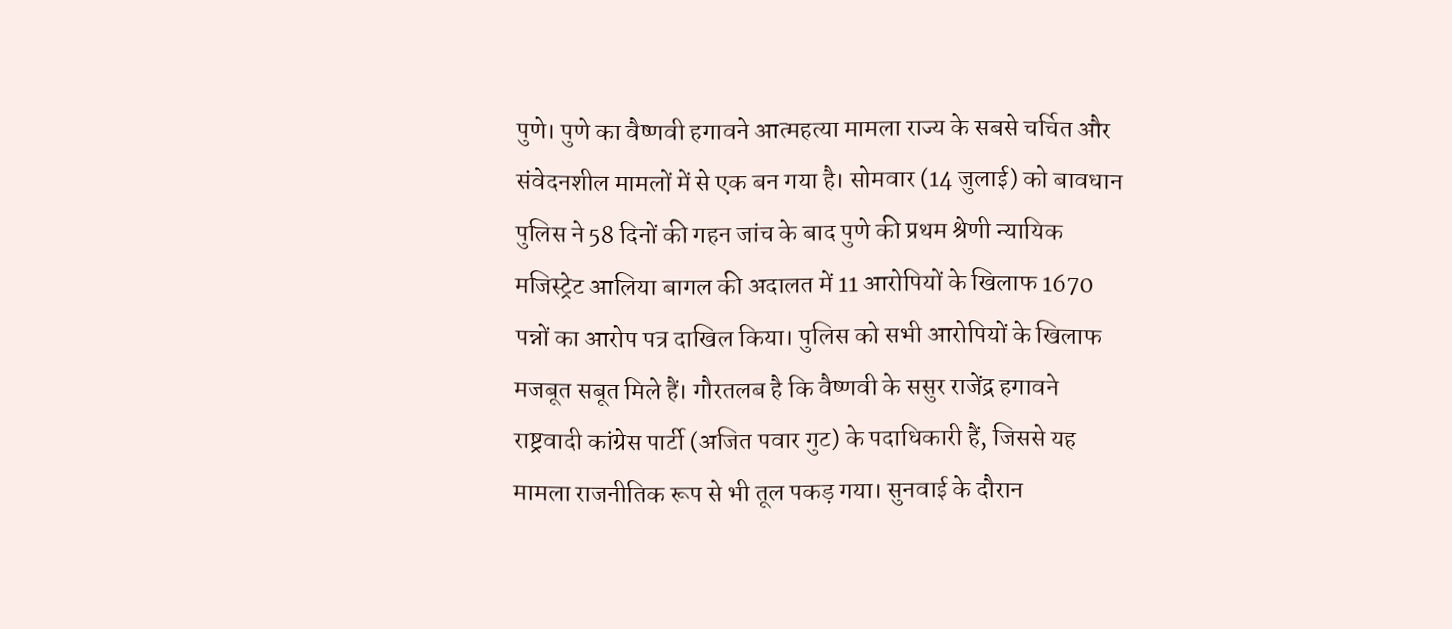पुणे। पुणे का वैष्णवी हगावने आत्महत्या मामला राज्य के सबसे चर्चित और संवेदनशील मामलों में से एक बन गया है। सोमवार (14 जुलाई) को बावधान पुलिस ने 58 दिनों की गहन जांच के बाद पुणे की प्रथम श्रेणी न्यायिक मजिस्ट्रेट आलिया बागल की अदालत में 11 आरोपियों के खिलाफ 1670 पन्नों का आरोप पत्र दाखिल किया। पुलिस को सभी आरोपियों के खिलाफ मजबूत सबूत मिले हैं। गौरतलब है कि वैष्णवी के ससुर राजेंद्र हगावने राष्ट्रवादी कांग्रेस पार्टी (अजित पवार गुट) के पदाधिकारी हैं, जिससे यह मामला राजनीतिक रूप से भी तूल पकड़ गया। सुनवाई के दौरान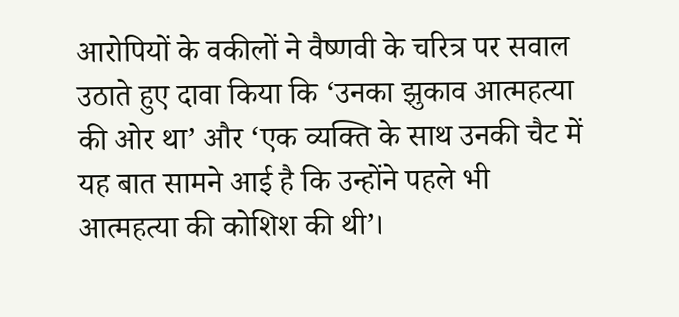आरोपियों के वकीलों ने वैष्णवी के चरित्र पर सवाल उठाते हुए दावा किया कि ‘उनका झुकाव आत्महत्या की ओर था’ और ‘एक व्यक्ति के साथ उनकी चैट में यह बात सामने आई है कि उन्होंने पहले भी आत्महत्या की कोशिश की थी’।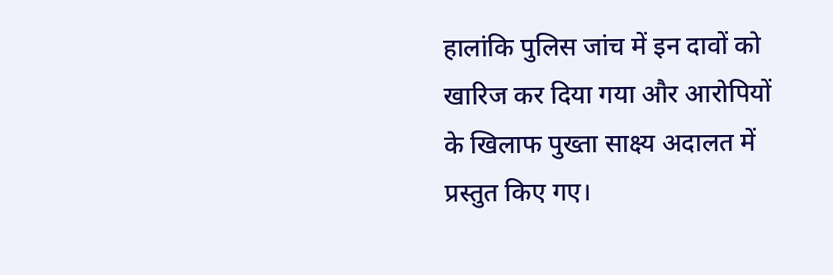हालांकि पुलिस जांच में इन दावों को खारिज कर दिया गया और आरोपियों के खिलाफ पुख्ता साक्ष्य अदालत में प्रस्तुत किए गए।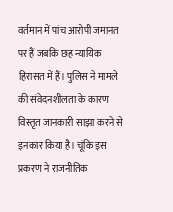वर्तमान में पांच आरोपी जमानत पर हैं जबकि छह न्यायिक हिरासत में हैं। पुलिस ने मामले की संवेदनशीलता के कारण विस्तृत जानकारी साझा करने से इनकार किया है। चूंकि इस प्रकरण ने राजनीतिक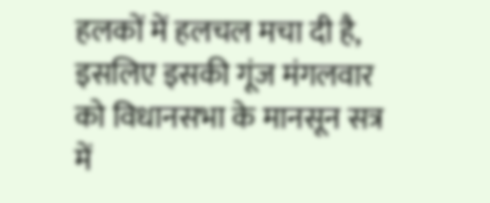हलकों में हलचल मचा दी है, इसलिए इसकी गूंज मंगलवार को विधानसभा के मानसून सत्र में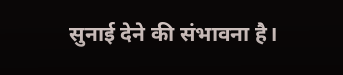सुनाई देने की संभावना है।